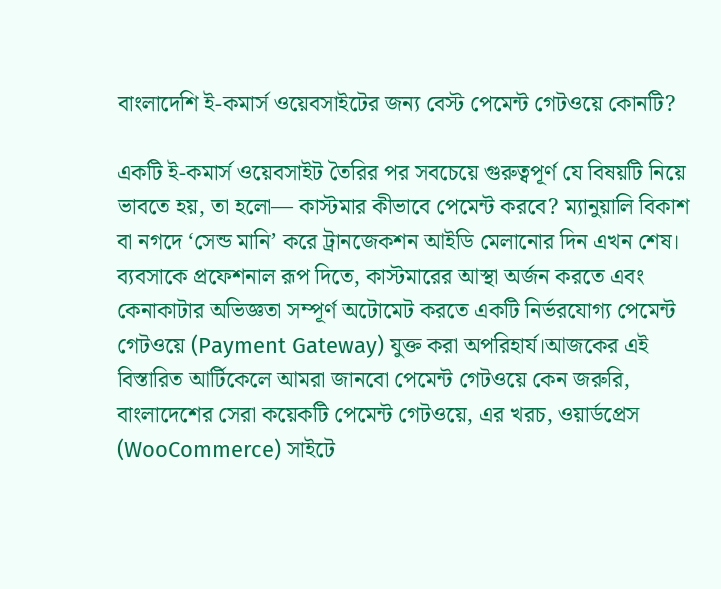বাংলাদেশি ই-কমার্স ওয়েবসাইটের জন্য বেস্ট পেমেন্ট গেটওয়ে কোনটি?

একটি ই-কমার্স ওয়েবসাইট তৈরির পর সবচেয়ে গুরুত্বপূর্ণ যে বিষয়টি নিয়ে ভাবতে হয়, তা হলো— কাস্টমার কীভাবে পেমেন্ট করবে? ম্যানুয়ালি বিকাশ বা নগদে ‘সেন্ড মানি’ করে ট্রানজেকশন আইডি মেলানোর দিন এখন শেষ। ব্যবসাকে প্রফেশনাল রূপ দিতে, কাস্টমারের আস্থা অর্জন করতে এবং কেনাকাটার অভিজ্ঞতা সম্পূর্ণ অটোমেট করতে একটি নির্ভরযোগ্য পেমেন্ট গেটওয়ে (Payment Gateway) যুক্ত করা অপরিহার্য।আজকের এই বিস্তারিত আর্টিকেলে আমরা জানবো পেমেন্ট গেটওয়ে কেন জরুরি, বাংলাদেশের সেরা কয়েকটি পেমেন্ট গেটওয়ে, এর খরচ, ওয়ার্ডপ্রেস (WooCommerce) সাইটে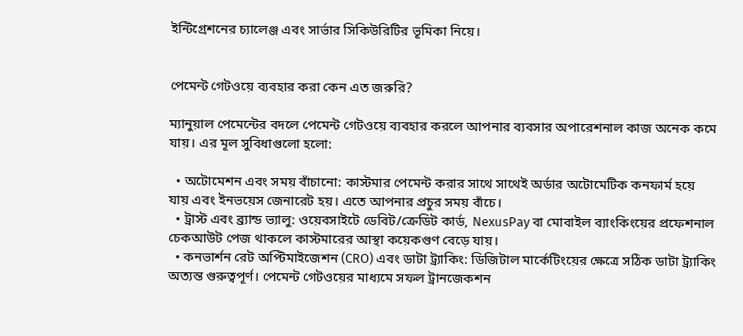ইন্টিগ্রেশনের চ্যালেঞ্জ এবং সার্ভার সিকিউরিটির ভূমিকা নিয়ে।


পেমেন্ট গেটওয়ে ব্যবহার করা কেন এত জরুরি?

ম্যানুয়াল পেমেন্টের বদলে পেমেন্ট গেটওয়ে ব্যবহার করলে আপনার ব্যবসার অপারেশনাল কাজ অনেক কমে যায়। এর মূল সুবিধাগুলো হলো:

  • অটোমেশন এবং সময় বাঁচানো: কাস্টমার পেমেন্ট করার সাথে সাথেই অর্ডার অটোমেটিক কনফার্ম হয়ে যায় এবং ইনভয়েস জেনারেট হয়। এতে আপনার প্রচুর সময় বাঁচে।
  • ট্রাস্ট এবং ব্র্যান্ড ভ্যালু: ওয়েবসাইটে ডেবিট/ক্রেডিট কার্ড, NexusPay বা মোবাইল ব্যাংকিংয়ের প্রফেশনাল চেকআউট পেজ থাকলে কাস্টমারের আস্থা কয়েকগুণ বেড়ে যায়।
  • কনভার্শন রেট অপ্টিমাইজেশন (CRO) এবং ডাটা ট্র্যাকিং: ডিজিটাল মার্কেটিংয়ের ক্ষেত্রে সঠিক ডাটা ট্র্যাকিং অত্যন্ত গুরুত্বপূর্ণ। পেমেন্ট গেটওয়ের মাধ্যমে সফল ট্রানজেকশন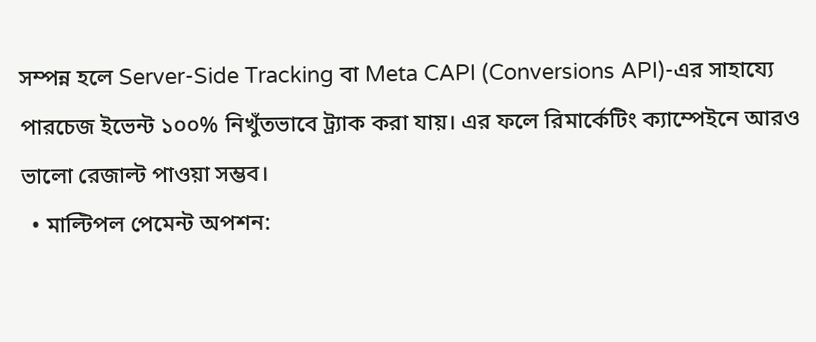সম্পন্ন হলে Server-Side Tracking বা Meta CAPI (Conversions API)-এর সাহায্যে পারচেজ ইভেন্ট ১০০% নিখুঁতভাবে ট্র্যাক করা যায়। এর ফলে রিমার্কেটিং ক্যাম্পেইনে আরও ভালো রেজাল্ট পাওয়া সম্ভব।
  • মাল্টিপল পেমেন্ট অপশন: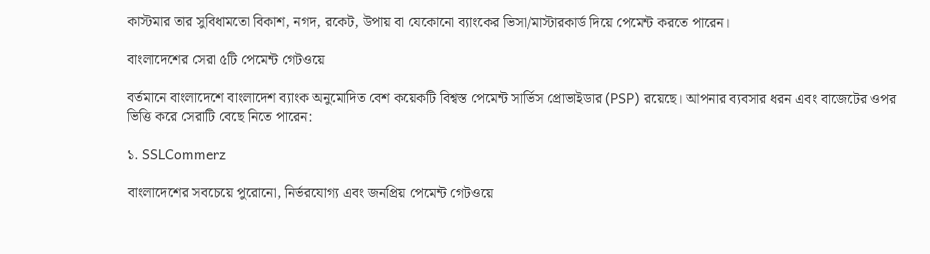কাস্টমার তার সুবিধামতো বিকাশ, নগদ, রকেট, উপায় বা যেকোনো ব্যাংকের ভিসা/মাস্টারকার্ড দিয়ে পেমেন্ট করতে পারেন।

বাংলাদেশের সেরা ৫টি পেমেন্ট গেটওয়ে

বর্তমানে বাংলাদেশে বাংলাদেশ ব্যাংক অনুমোদিত বেশ কয়েকটি বিশ্বস্ত পেমেন্ট সার্ভিস প্রোভাইডার (PSP) রয়েছে। আপনার ব্যবসার ধরন এবং বাজেটের ওপর ভিত্তি করে সেরাটি বেছে নিতে পারেন:

১. SSLCommerz

বাংলাদেশের সবচেয়ে পুরোনো, নির্ভরযোগ্য এবং জনপ্রিয় পেমেন্ট গেটওয়ে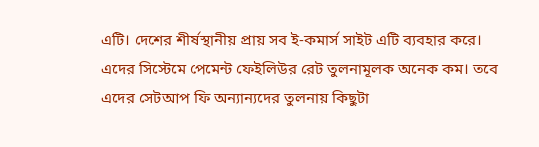এটি। দেশের শীর্ষস্থানীয় প্রায় সব ই-কমার্স সাইট এটি ব্যবহার করে। এদের সিস্টেমে পেমেন্ট ফেইলিউর রেট তুলনামূলক অনেক কম। তবে এদের সেটআপ ফি অন্যান্যদের তুলনায় কিছুটা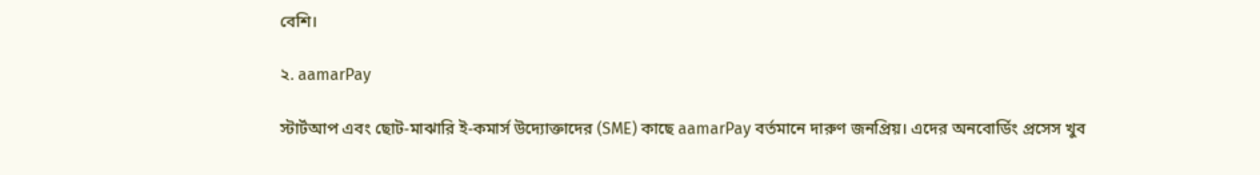বেশি।

২. aamarPay

স্টার্টআপ এবং ছোট-মাঝারি ই-কমার্স উদ্যোক্তাদের (SME) কাছে aamarPay বর্তমানে দারুণ জনপ্রিয়। এদের অনবোর্ডিং প্রসেস খুব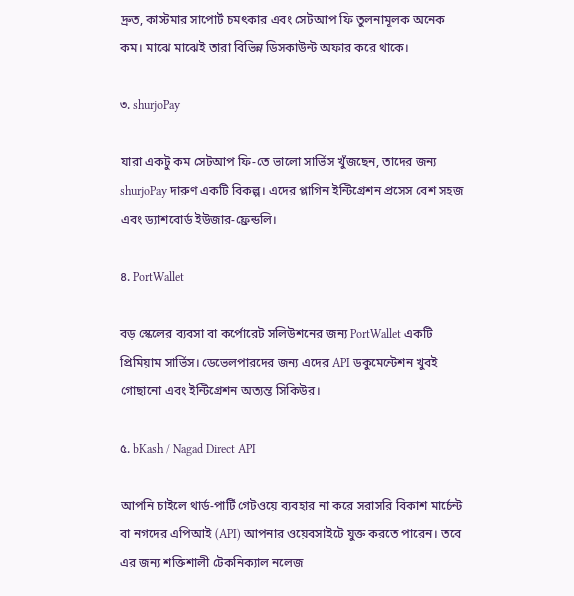দ্রুত, কাস্টমার সাপোর্ট চমৎকার এবং সেটআপ ফি তুলনামূলক অনেক কম। মাঝে মাঝেই তারা বিভিন্ন ডিসকাউন্ট অফার করে থাকে।

৩. shurjoPay

যারা একটু কম সেটআপ ফি-তে ভালো সার্ভিস খুঁজছেন, তাদের জন্য shurjoPay দারুণ একটি বিকল্প। এদের প্লাগিন ইন্টিগ্রেশন প্রসেস বেশ সহজ এবং ড্যাশবোর্ড ইউজার-ফ্রেন্ডলি।

৪. PortWallet

বড় স্কেলের ব্যবসা বা কর্পোরেট সলিউশনের জন্য PortWallet একটি প্রিমিয়াম সার্ভিস। ডেভেলপারদের জন্য এদের API ডকুমেন্টেশন খুবই গোছানো এবং ইন্টিগ্রেশন অত্যন্ত সিকিউর।

৫. bKash / Nagad Direct API

আপনি চাইলে থার্ড-পার্টি গেটওয়ে ব্যবহার না করে সরাসরি বিকাশ মার্চেন্ট বা নগদের এপিআই (API) আপনার ওয়েবসাইটে যুক্ত করতে পারেন। তবে এর জন্য শক্তিশালী টেকনিক্যাল নলেজ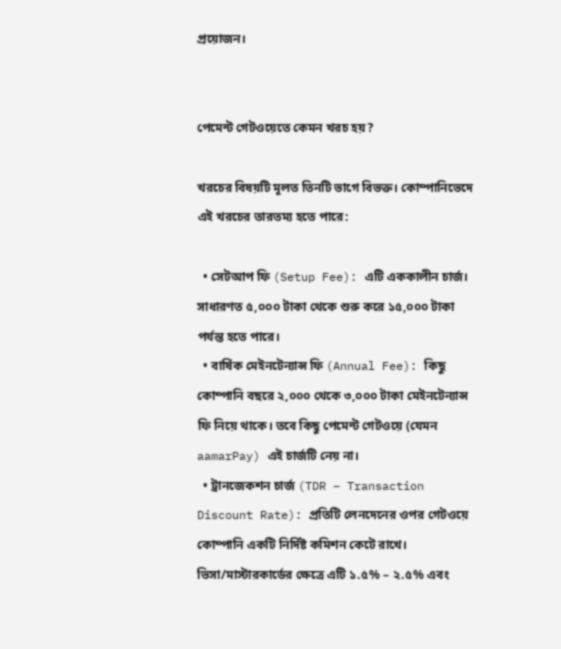প্রয়োজন।


পেমেন্ট গেটওয়েতে কেমন খরচ হয়?

খরচের বিষয়টি মূলত তিনটি ভাগে বিভক্ত। কোম্পানিভেদে এই খরচের তারতম্য হতে পারে:

  • সেটআপ ফি (Setup Fee): এটি এককালীন চার্জ। সাধারণত ৫,০০০ টাকা থেকে শুরু করে ১৫,০০০ টাকা পর্যন্ত হতে পারে।
  • বার্ষিক মেইনটেন্যান্স ফি (Annual Fee): কিছু কোম্পানি বছরে ২,০০০ থেকে ৩,০০০ টাকা মেইনটেন্যান্স ফি নিয়ে থাকে। তবে কিছু পেমেন্ট গেটওয়ে (যেমন aamarPay) এই চার্জটি নেয় না।
  • ট্রানজেকশন চার্জ (TDR – Transaction Discount Rate): প্রতিটি লেনদেনের ওপর গেটওয়ে কোম্পানি একটি নির্দিষ্ট কমিশন কেটে রাখে। ভিসা/মাস্টারকার্ডের ক্ষেত্রে এটি ১.৫% – ২.৫% এবং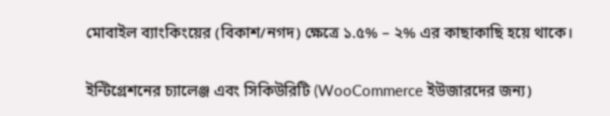মোবাইল ব্যাংকিংয়ের (বিকাশ/নগদ) ক্ষেত্রে ১.৫% – ২% এর কাছাকাছি হয়ে থাকে।

ইন্টিগ্রেশনের চ্যালেঞ্জ এবং সিকিউরিটি (WooCommerce ইউজারদের জন্য)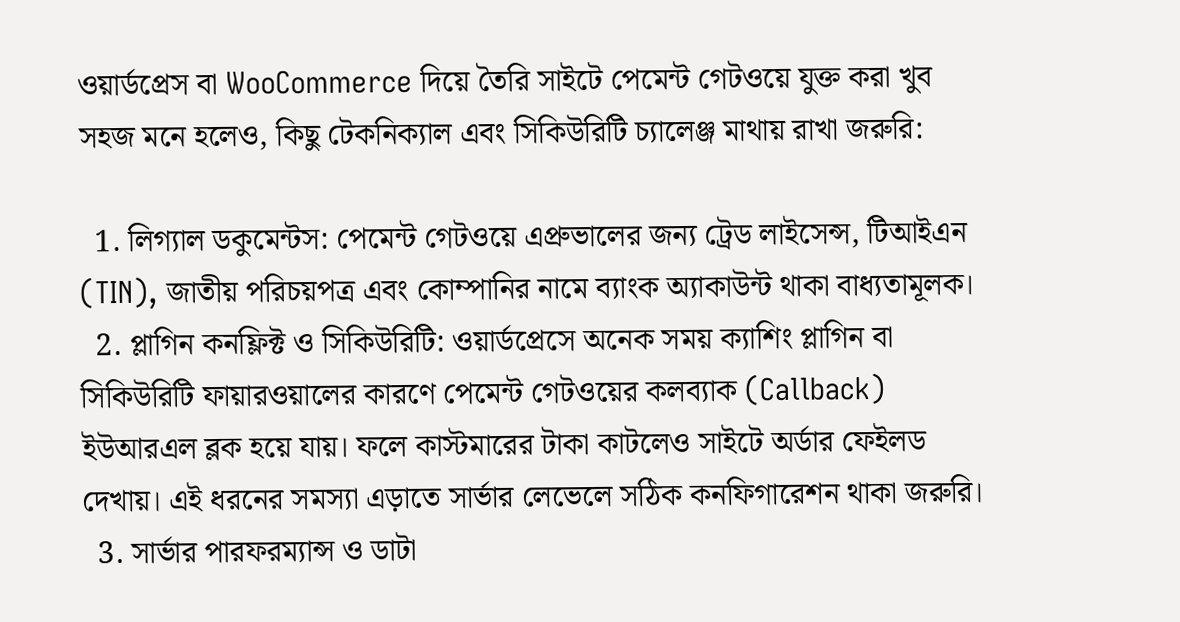ওয়ার্ডপ্রেস বা WooCommerce দিয়ে তৈরি সাইটে পেমেন্ট গেটওয়ে যুক্ত করা খুব সহজ মনে হলেও, কিছু টেকনিক্যাল এবং সিকিউরিটি চ্যালেঞ্জ মাথায় রাখা জরুরি:

  1. লিগ্যাল ডকুমেন্টস: পেমেন্ট গেটওয়ে এপ্রুভালের জন্য ট্রেড লাইসেন্স, টিআইএন (TIN), জাতীয় পরিচয়পত্র এবং কোম্পানির নামে ব্যাংক অ্যাকাউন্ট থাকা বাধ্যতামূলক।
  2. প্লাগিন কনফ্লিক্ট ও সিকিউরিটি: ওয়ার্ডপ্রেসে অনেক সময় ক্যাশিং প্লাগিন বা সিকিউরিটি ফায়ারওয়ালের কারণে পেমেন্ট গেটওয়ের কলব্যাক (Callback) ইউআরএল ব্লক হয়ে যায়। ফলে কাস্টমারের টাকা কাটলেও সাইটে অর্ডার ফেইলড দেখায়। এই ধরনের সমস্যা এড়াতে সার্ভার লেভেলে সঠিক কনফিগারেশন থাকা জরুরি।
  3. সার্ভার পারফরম্যান্স ও ডাটা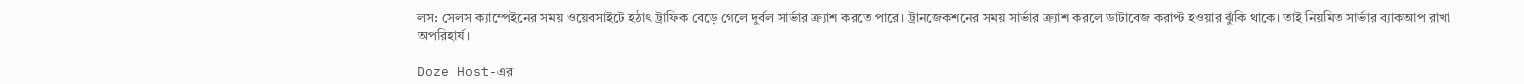লস: সেলস ক্যাম্পেইনের সময় ওয়েবসাইটে হঠাৎ ট্রাফিক বেড়ে গেলে দুর্বল সার্ভার ক্র্যাশ করতে পারে। ট্রানজেকশনের সময় সার্ভার ক্র্যাশ করলে ডাটাবেজ করাপ্ট হওয়ার ঝুঁকি থাকে। তাই নিয়মিত সার্ভার ব্যাকআপ রাখা অপরিহার্য।

Doze Host-এর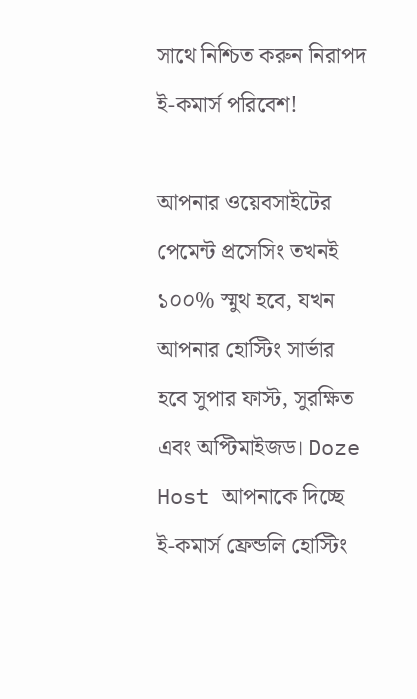সাথে নিশ্চিত করুন নিরাপদ ই-কমার্স পরিবেশ!

আপনার ওয়েবসাইটের পেমেন্ট প্রসেসিং তখনই ১০০% স্মুথ হবে, যখন আপনার হোস্টিং সার্ভার হবে সুপার ফাস্ট, সুরক্ষিত এবং অপ্টিমাইজড। Doze Host আপনাকে দিচ্ছে ই-কমার্স ফ্রেন্ডলি হোস্টিং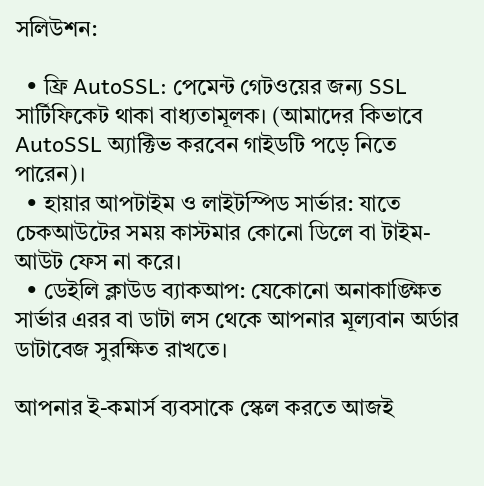সলিউশন:

  • ফ্রি AutoSSL: পেমেন্ট গেটওয়ের জন্য SSL সার্টিফিকেট থাকা বাধ্যতামূলক। (আমাদের কিভাবে AutoSSL অ্যাক্টিভ করবেন গাইডটি পড়ে নিতে পারেন)।
  • হায়ার আপটাইম ও লাইটস্পিড সার্ভার: যাতে চেকআউটের সময় কাস্টমার কোনো ডিলে বা টাইম-আউট ফেস না করে।
  • ডেইলি ক্লাউড ব্যাকআপ: যেকোনো অনাকাঙ্ক্ষিত সার্ভার এরর বা ডাটা লস থেকে আপনার মূল্যবান অর্ডার ডাটাবেজ সুরক্ষিত রাখতে।

আপনার ই-কমার্স ব্যবসাকে স্কেল করতে আজই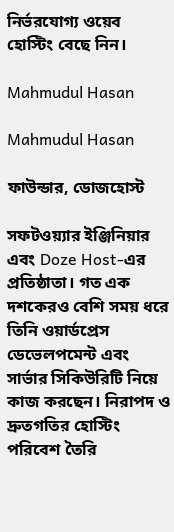নির্ভরযোগ্য ওয়েব হোস্টিং বেছে নিন।

Mahmudul Hasan

Mahmudul Hasan

ফাউন্ডার, ডোজহোস্ট

সফটওয়্যার ইঞ্জিনিয়ার এবং Doze Host-এর প্রতিষ্ঠাতা। গত এক দশকেরও বেশি সময় ধরে তিনি ওয়ার্ডপ্রেস ডেভেলপমেন্ট এবং সার্ভার সিকিউরিটি নিয়ে কাজ করছেন। নিরাপদ ও দ্রুতগতির হোস্টিং পরিবেশ তৈরি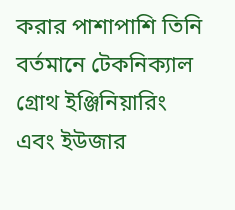করার পাশাপাশি তিনি বর্তমানে টেকনিক্যাল গ্রোথ ইঞ্জিনিয়ারিং এবং ইউজার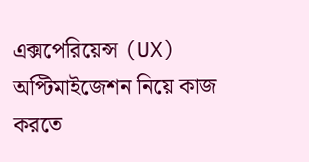এক্সপেরিয়েন্স (UX) অপ্টিমাইজেশন নিয়ে কাজ করতে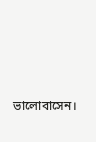ভালোবাসেন।